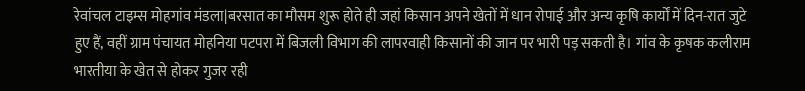रेवांचल टाइम्स मोहगांव मंडला|बरसात का मौसम शुरू होते ही जहां किसान अपने खेतों में धान रोपाई और अन्य कृषि कार्यों में दिन-रात जुटे हुए हैं, वहीं ग्राम पंचायत मोहनिया पटपरा में बिजली विभाग की लापरवाही किसानों की जान पर भारी पड़ सकती है। गांव के कृषक कलीराम भारतीया के खेत से होकर गुजर रही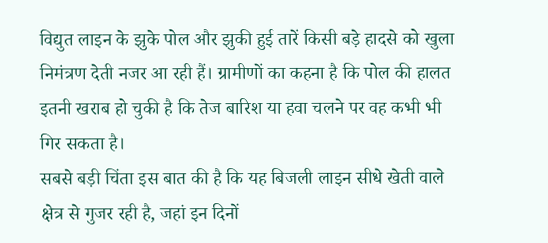विद्युत लाइन के झुके पोल और झुकी हुई तारें किसी बड़े हादसे को खुला निमंत्रण देती नजर आ रही हैं। ग्रामीणों का कहना है कि पोल की हालत इतनी खराब हो चुकी है कि तेज बारिश या हवा चलने पर वह कभी भी गिर सकता है।
सबसे बड़ी चिंता इस बात की है कि यह बिजली लाइन सीधे खेती वाले क्षेत्र से गुजर रही है, जहां इन दिनों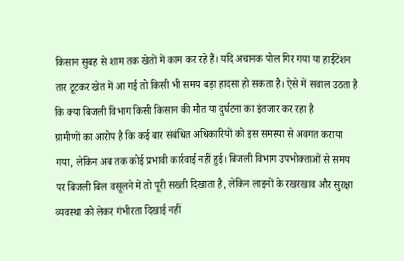किसान सुबह से शाम तक खेतों में काम कर रहे हैं। यदि अचानक पोल गिर गया या हाईटेंशन तार टूटकर खेत में आ गई तो किसी भी समय बड़ा हादसा हो सकता है। ऐसे में सवाल उठता है कि क्या बिजली विभाग किसी किसान की मौत या दुर्घटना का इंतजार कर रहा है
ग्रामीणों का आरोप है कि कई बार संबंधित अधिकारियों को इस समस्या से अवगत कराया गया, लेकिन अब तक कोई प्रभावी कार्रवाई नहीं हुई। बिजली विभाग उपभोक्ताओं से समय पर बिजली बिल वसूलने में तो पूरी सख्ती दिखाता है, लेकिन लाइनों के रखरखाव और सुरक्षा व्यवस्था को लेकर गंभीरता दिखाई नहीं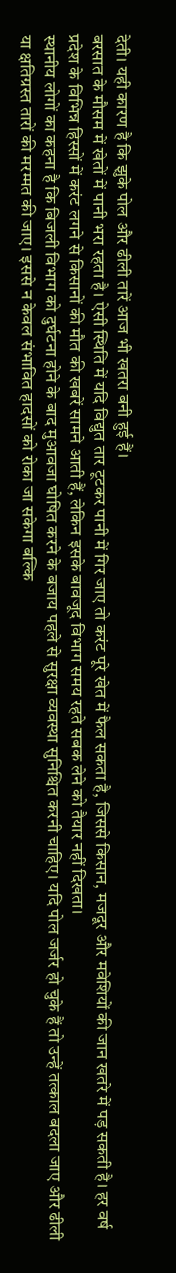देती। यही कारण है कि झुके पोल और ढीली तारें आज भी खतरा बनी हुई हैं।
बरसात के मौसम में खेतों में पानी भरा रहता है। ऐसी स्थिति में यदि विद्युत तार टूटकर पानी में गिर जाए तो करंट पूरे खेत में फैल सकता है, जिससे किसान, मजदूर और मवेशियों की जान खतरे में पड़ सकती है। हर वर्ष प्रदेश के विभिन्न हिस्सों में करंट लगने से किसानों की मौत की खबरें सामने आती हैं, लेकिन इसके बावजूद विभाग समय रहते सबक लेने को तैयार नहीं दिखता।
स्थानीय लोगों का कहना है कि बिजली विभाग को दुर्घटना होने के बाद मुआवजा घोषित करने के बजाय पहले से सुरक्षा व्यवस्था सुनिश्चित करनी चाहिए। यदि पोल जर्जर हो चुके हैं तो उन्हें तत्काल बदला जाए और ढीली या क्षतिग्रस्त तारों की मरम्मत की जाए। इससे न केवल संभावित हादसों को रोका जा सकेगा बल्कि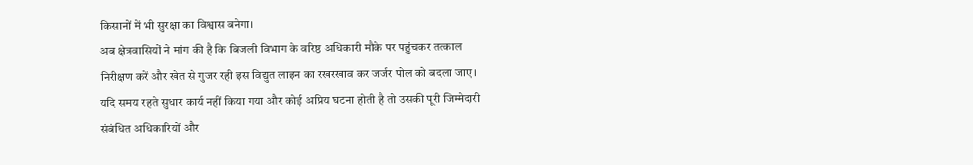किसानों में भी सुरक्षा का विश्वास बनेगा।
अब क्षेत्रवासियों ने मांग की है कि बिजली विभाग के वरिष्ठ अधिकारी मौके पर पहुंचकर तत्काल निरीक्षण करें और खेत से गुजर रही इस विद्युत लाइन का रखरखाव कर जर्जर पोल को बदला जाए। यदि समय रहते सुधार कार्य नहीं किया गया और कोई अप्रिय घटना होती है तो उसकी पूरी जिम्मेदारी संबंधित अधिकारियों और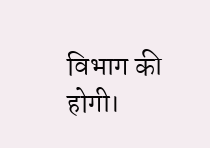विभाग की होगी।